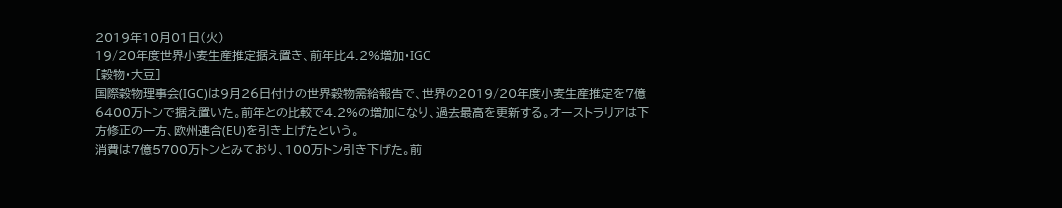2019年10月01日(火)
19/20年度世界小麦生産推定据え置き、前年比4.2%増加・IGC
[穀物・大豆]
国際穀物理事会(IGC)は9月26日付けの世界穀物需給報告で、世界の2019/20年度小麦生産推定を7億6400万トンで据え置いた。前年との比較で4.2%の増加になり、過去最高を更新する。オーストラリアは下方修正の一方、欧州連合(EU)を引き上げたという。
消費は7億5700万トンとみており、100万トン引き下げた。前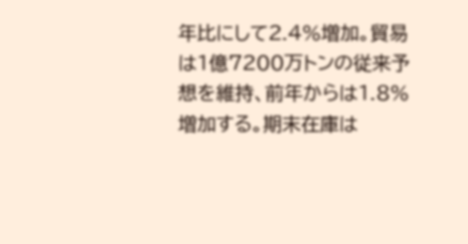年比にして2.4%増加。貿易は1億7200万トンの従来予想を維持、前年からは1.8%増加する。期末在庫は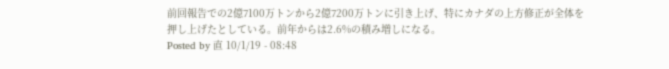前回報告での2億7100万トンから2億7200万トンに引き上げ、特にカナダの上方修正が全体を押し上げたとしている。前年からは2.6%の積み増しになる。
Posted by 直 10/1/19 - 08:48